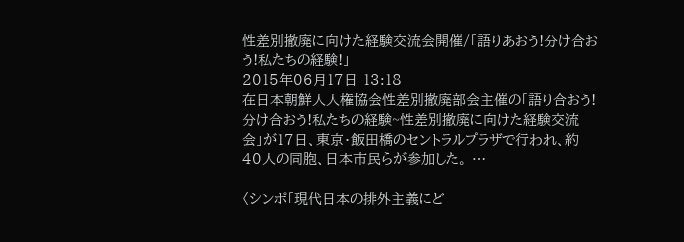性差別撤廃に向けた経験交流会開催/「語りあおう!分け合おう!私たちの経験!」
2015年06月17日 13:18
在日本朝鮮人人権協会性差別撤廃部会主催の「語り合おう!分け合おう!私たちの経験~性差別撤廃に向けた経験交流会」が17日、東京・飯田橋のセントラルプラザで行われ、約40人の同胞、日本市民らが参加した。 …

〈シンポ「現代日本の排外主義にど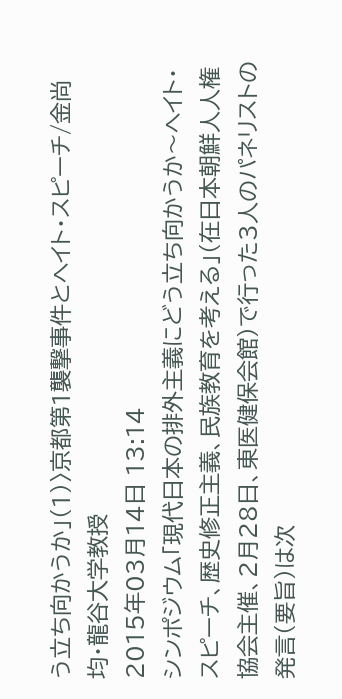う立ち向かうか」(1)〉京都第1襲撃事件とヘイト・スピーチ/金尚均・龍谷大学教授
2015年03月14日 13:14
シンポジウム「現代日本の排外主義にどう立ち向かうか〜ヘイト・スピーチ、歴史修正主義、民族教育を考える」(在日本朝鮮人人権協会主催、2月28日、東医健保会館)で行った3人のパネリストの発言(要旨)は次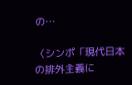の…

〈シンポ「現代日本の排外主義に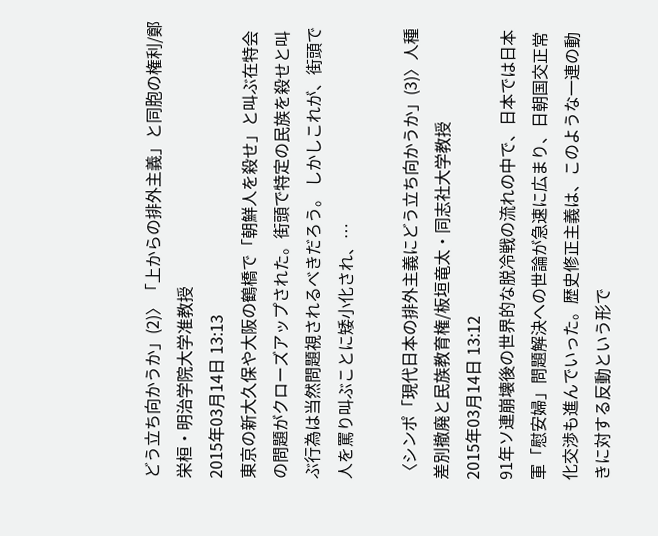どう立ち向かうか」(2)〉「上からの排外主義」と同胞の権利/鄭栄桓・明治学院大学准教授
2015年03月14日 13:13
東京の新大久保や大阪の鶴橋で「朝鮮人を殺せ」と叫ぶ在特会の問題がクローズアップされた。街頭で特定の民族を殺せと叫ぶ行為は当然問題視されるべきだろう。 しかしこれが、街頭で人を罵り叫ぶことに矮小化され、…

〈シンポ「現代日本の排外主義にどう立ち向かうか」(3)〉人種差別撤廃と民族教育権/板垣竜太・同志社大学教授
2015年03月14日 13:12
91年ソ連崩壊後の世界的な脱冷戦の流れの中で、日本では日本軍「慰安婦」問題解決への世論が急速に広まり、日朝国交正常化交渉も進んでいった。歴史修正主義は、このような一連の動きに対する反動という形で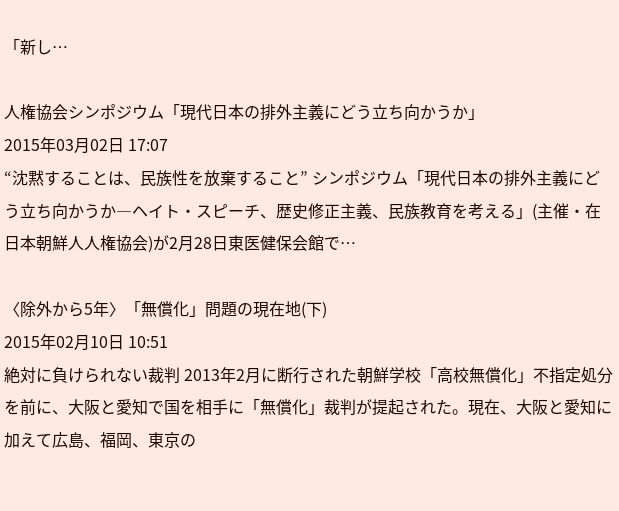「新し…

人権協会シンポジウム「現代日本の排外主義にどう立ち向かうか」
2015年03月02日 17:07
“沈黙することは、民族性を放棄すること” シンポジウム「現代日本の排外主義にどう立ち向かうか―ヘイト・スピーチ、歴史修正主義、民族教育を考える」(主催・在日本朝鮮人人権協会)が2月28日東医健保会館で…

〈除外から5年〉「無償化」問題の現在地(下)
2015年02月10日 10:51
絶対に負けられない裁判 2013年2月に断行された朝鮮学校「高校無償化」不指定処分を前に、大阪と愛知で国を相手に「無償化」裁判が提起された。現在、大阪と愛知に加えて広島、福岡、東京の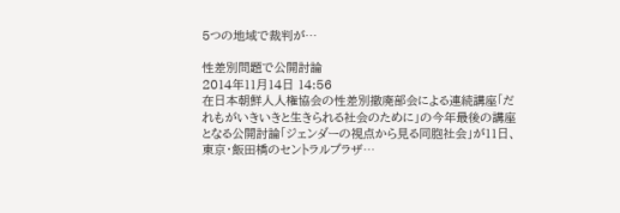5つの地域で裁判が…

性差別問題で公開討論
2014年11月14日 14:56
在日本朝鮮人人権協会の性差別撤廃部会による連続講座「だれもがいきいきと生きられる社会のために」の今年最後の講座となる公開討論「ジェンダーの視点から見る同胞社会」が11日、東京・飯田橋のセントラルプラザ…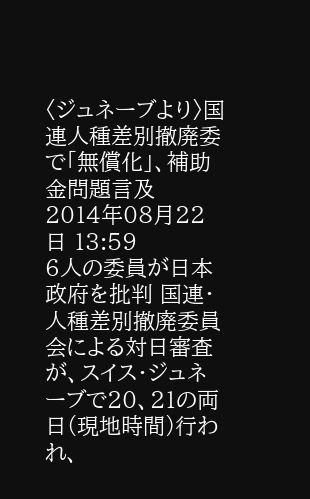〈ジュネーブより〉国連人種差別撤廃委で「無償化」、補助金問題言及
2014年08月22日 13:59
6人の委員が日本政府を批判 国連・人種差別撤廃委員会による対日審査が、スイス・ジュネーブで20、21の両日(現地時間)行われ、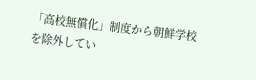「高校無償化」制度から朝鮮学校を除外してい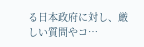る日本政府に対し、厳しい質問やコ…